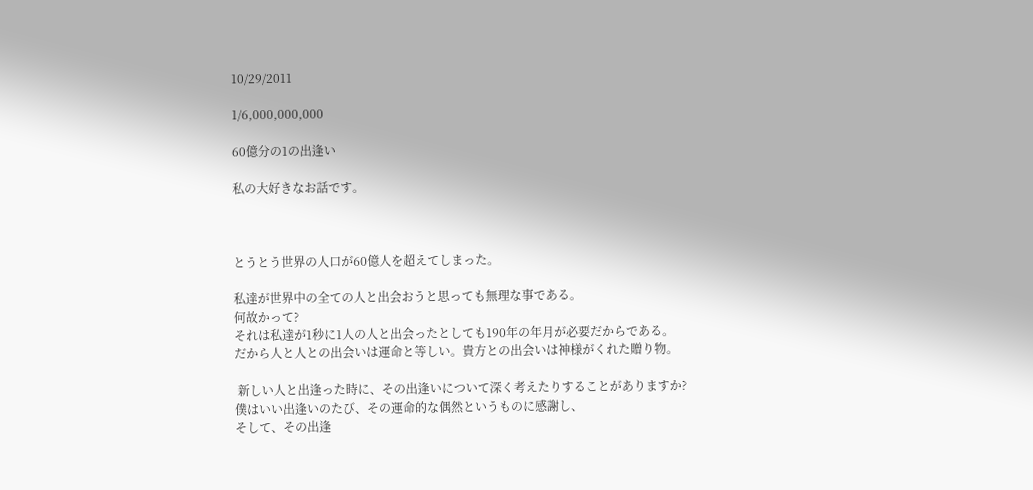10/29/2011

1/6,000,000,000

60億分の1の出逢い

私の大好きなお話です。



とうとう世界の人口が60億人を超えてしまった。

私達が世界中の全ての人と出会おうと思っても無理な事である。
何故かって?
それは私達が1秒に1人の人と出会ったとしても190年の年月が必要だからである。
だから人と人との出会いは運命と等しい。貴方との出会いは神様がくれた贈り物。

 新しい人と出逢った時に、その出逢いについて深く考えたりすることがありますか?
僕はいい出逢いのたび、その運命的な偶然というものに感謝し、
そして、その出逢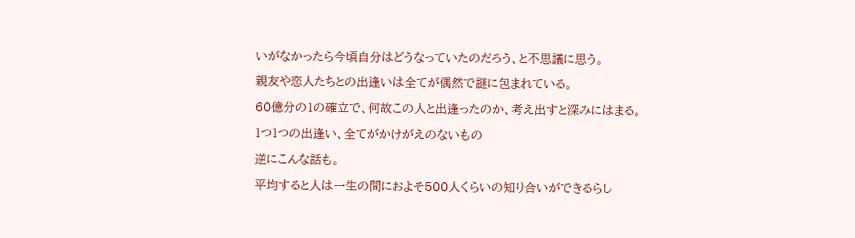いがなかったら今頃自分はどうなっていたのだろう、と不思議に思う。
親友や恋人たちとの出逢いは全てが偶然で謎に包まれている。
60億分の1の確立で、何故この人と出逢ったのか、考え出すと深みにはまる。
1つ1つの出逢い、全てがかけがえのないもの
逆にこんな話も。
平均すると人は一生の間におよそ500人くらいの知り合いができるらし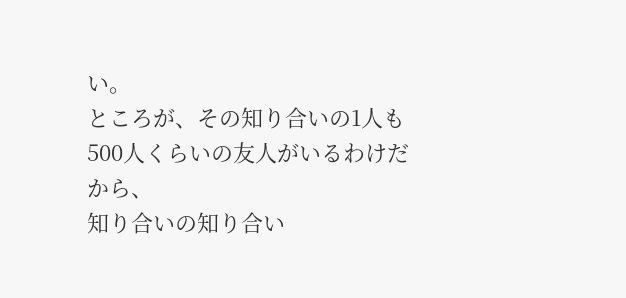い。
ところが、その知り合いの1人も500人くらいの友人がいるわけだから、
知り合いの知り合い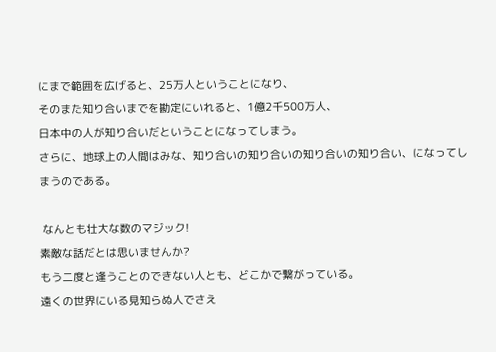にまで範囲を広げると、25万人ということになり、
そのまた知り合いまでを勘定にいれると、1億2千500万人、
日本中の人が知り合いだということになってしまう。
さらに、地球上の人間はみな、知り合いの知り合いの知り合いの知り合い、になってしまうのである。

 なんとも壮大な数のマジック!
素敵な話だとは思いませんか?
もう二度と逢うことのできない人とも、どこかで繋がっている。
遠くの世界にいる見知らぬ人でさえ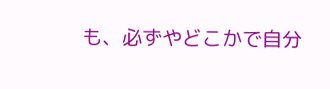も、必ずやどこかで自分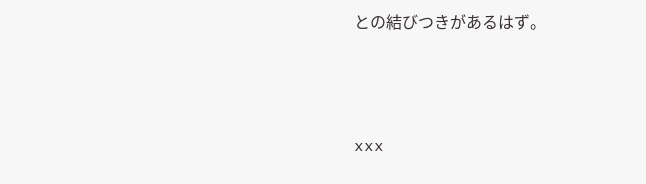との結びつきがあるはず。



xxx